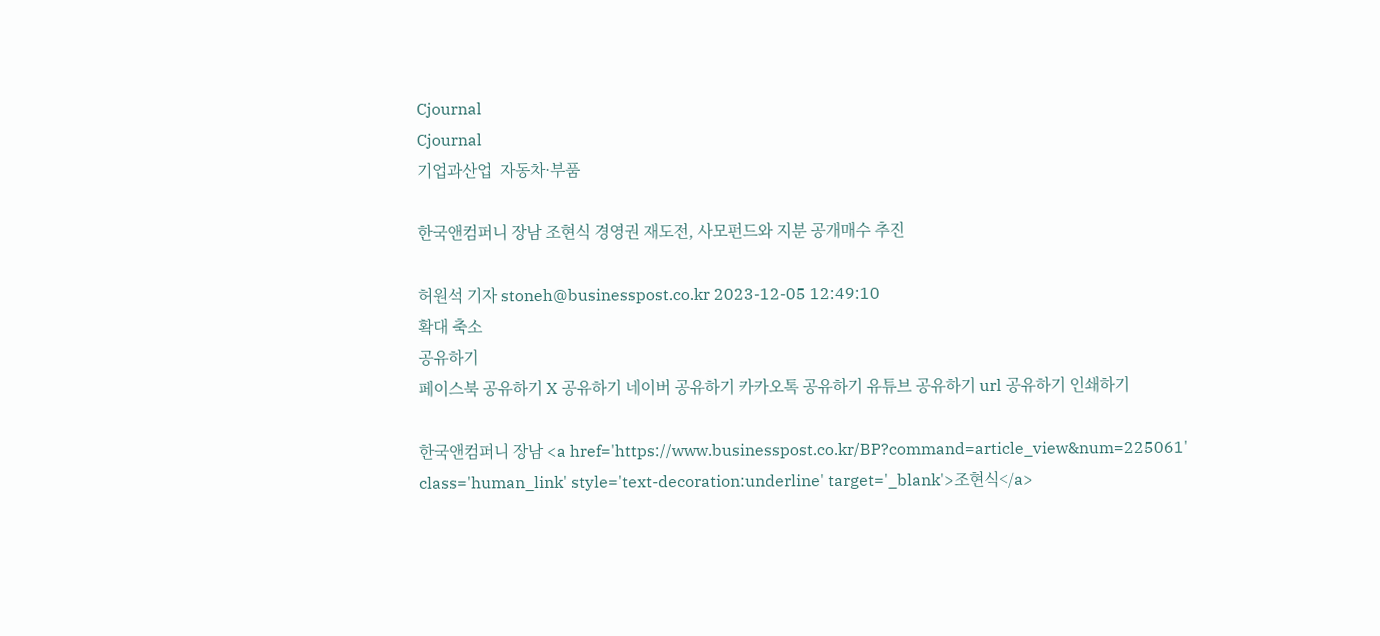Cjournal
Cjournal
기업과산업  자동차·부품

한국앤컴퍼니 장남 조현식 경영권 재도전, 사모펀드와 지분 공개매수 추진

허원석 기자 stoneh@businesspost.co.kr 2023-12-05 12:49:10
확대 축소
공유하기
페이스북 공유하기 X 공유하기 네이버 공유하기 카카오톡 공유하기 유튜브 공유하기 url 공유하기 인쇄하기

한국앤컴퍼니 장남 <a href='https://www.businesspost.co.kr/BP?command=article_view&num=225061' class='human_link' style='text-decoration:underline' target='_blank'>조현식</a>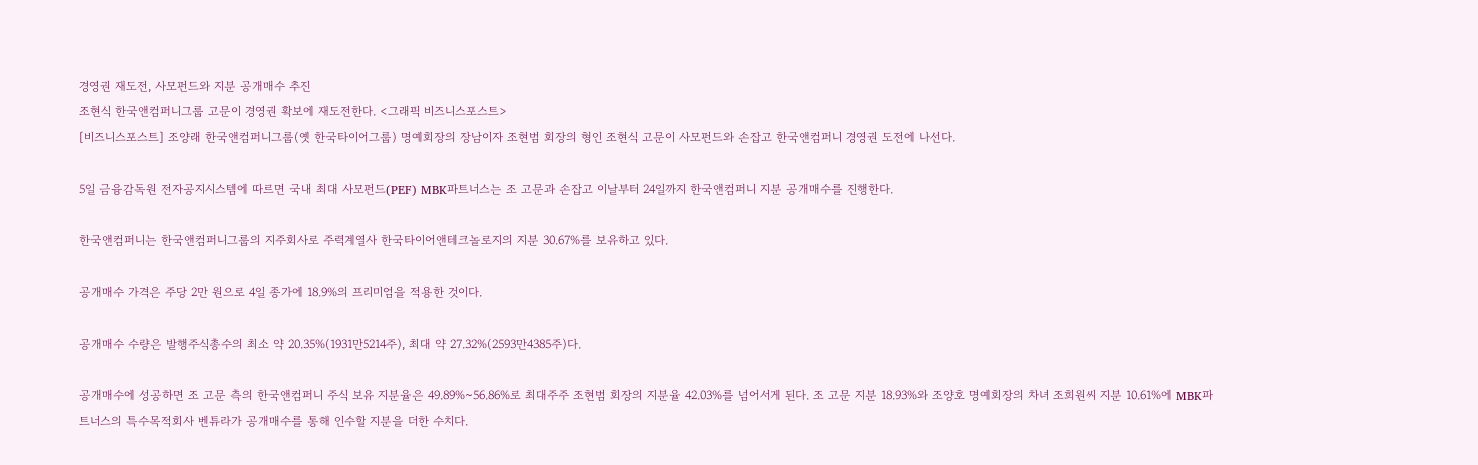경영권 재도전, 사모펀드와 지분 공개매수 추진
조현식 한국앤컴퍼니그룹 고문이 경영권 확보에 재도전한다. <그래픽 비즈니스포스트>
[비즈니스포스트] 조양래 한국앤컴퍼니그룹(옛 한국타이어그룹) 명예회장의 장남이자 조현범 회장의 형인 조현식 고문이 사모펀드와 손잡고 한국앤컴퍼니 경영권 도전에 나선다.

5일 금융감독원 전자공지시스템에 따르면 국내 최대 사모펀드(PEF) MBK파트너스는 조 고문과 손잡고 이날부터 24일까지 한국앤컴퍼니 지분 공개매수를 진행한다.

한국앤컴퍼니는 한국앤컴퍼니그룹의 지주회사로 주력계열사 한국타이어앤테크놀로지의 지분 30.67%를 보유하고 있다.

공개매수 가격은 주당 2만 원으로 4일 종가에 18.9%의 프리미엄을 적용한 것이다.

공개매수 수량은 발행주식총수의 최소 약 20.35%(1931만5214주), 최대 약 27.32%(2593만4385주)다.

공개매수에 성공하면 조 고문 측의 한국앤컴퍼니 주식 보유 지분율은 49.89%~56.86%로 최대주주 조현범 회장의 지분율 42.03%를 넘어서게 된다. 조 고문 지분 18.93%와 조양호 명예회장의 차녀 조희원씨 지분 10.61%에 MBK파트너스의 특수목적회사 벤튜라가 공개매수를 통해 인수할 지분을 더한 수치다.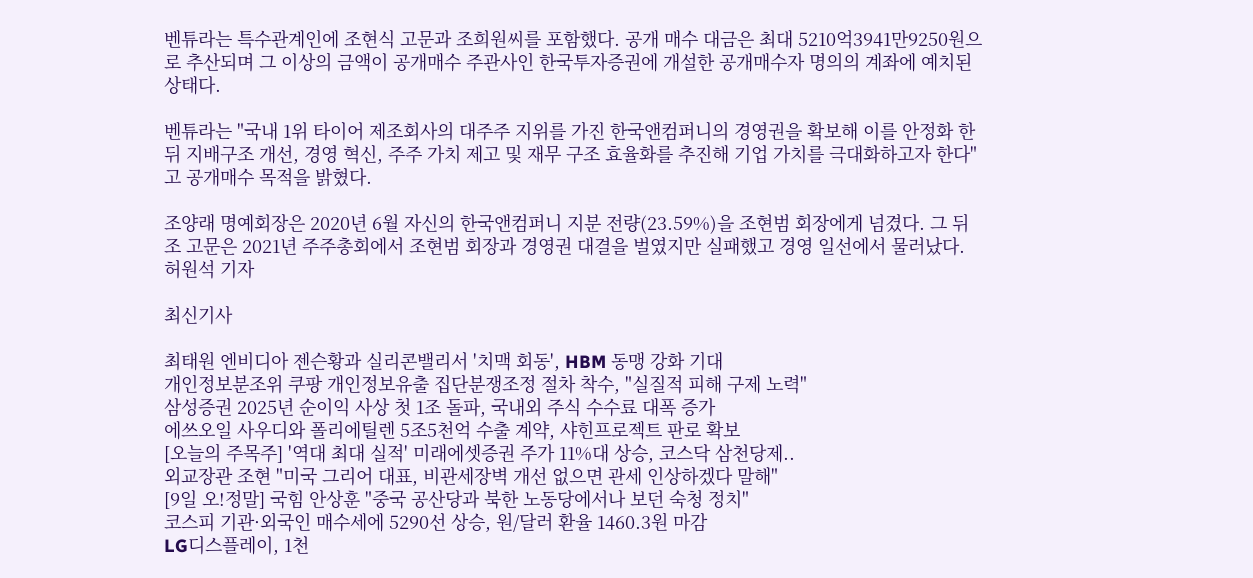벤튜라는 특수관계인에 조현식 고문과 조희원씨를 포함했다. 공개 매수 대금은 최대 5210억3941만9250원으로 추산되며 그 이상의 금액이 공개매수 주관사인 한국투자증권에 개설한 공개매수자 명의의 계좌에 예치된 상태다.

벤튜라는 "국내 1위 타이어 제조회사의 대주주 지위를 가진 한국앤컴퍼니의 경영권을 확보해 이를 안정화 한 뒤 지배구조 개선, 경영 혁신, 주주 가치 제고 및 재무 구조 효율화를 추진해 기업 가치를 극대화하고자 한다"고 공개매수 목적을 밝혔다.

조양래 명예회장은 2020년 6월 자신의 한국앤컴퍼니 지분 전량(23.59%)을 조현범 회장에게 넘겼다. 그 뒤 조 고문은 2021년 주주총회에서 조현범 회장과 경영권 대결을 벌였지만 실패했고 경영 일선에서 물러났다. 허원석 기자

최신기사

최태원 엔비디아 젠슨황과 실리콘밸리서 '치맥 회동', HBM 동맹 강화 기대
개인정보분조위 쿠팡 개인정보유출 집단분쟁조정 절차 착수, "실질적 피해 구제 노력"
삼성증권 2025년 순이익 사상 첫 1조 돌파, 국내외 주식 수수료 대폭 증가
에쓰오일 사우디와 폴리에틸렌 5조5천억 수출 계약, 샤힌프로젝트 판로 확보
[오늘의 주목주] '역대 최대 실적' 미래에셋증권 주가 11%대 상승, 코스닥 삼천당제..
외교장관 조현 "미국 그리어 대표, 비관세장벽 개선 없으면 관세 인상하겠다 말해"
[9일 오!정말] 국힘 안상훈 "중국 공산당과 북한 노동당에서나 보던 숙청 정치"
코스피 기관·외국인 매수세에 5290선 상승, 원/달러 환율 1460.3원 마감
LG디스플레이, 1천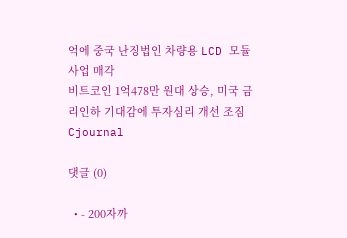억에 중국 난징법인 차량용 LCD 모듈사업 매각
비트코인 1억478만 원대 상승, 미국 금리인하 기대감에 투자심리 개선 조짐
Cjournal

댓글 (0)

  • - 200자까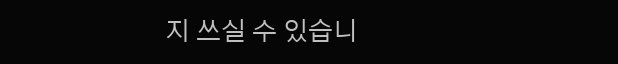지 쓰실 수 있습니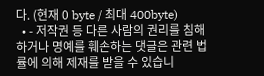다. (현재 0 byte / 최대 400byte)
  • - 저작권 등 다른 사람의 권리를 침해하거나 명예를 훼손하는 댓글은 관련 법률에 의해 제재를 받을 수 있습니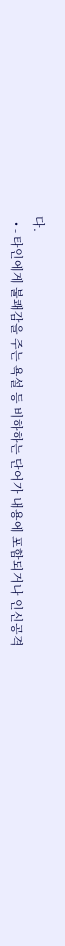다.
  • - 타인에게 불쾌감을 주는 욕설 등 비하하는 단어가 내용에 포함되거나 인신공격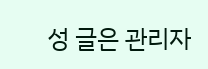성 글은 관리자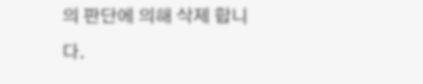의 판단에 의해 삭제 합니다.